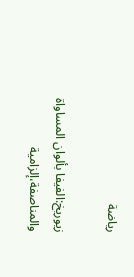رياضة

زيوريخ:الفيفا بألوان المساواة والمناصفة،إلزامية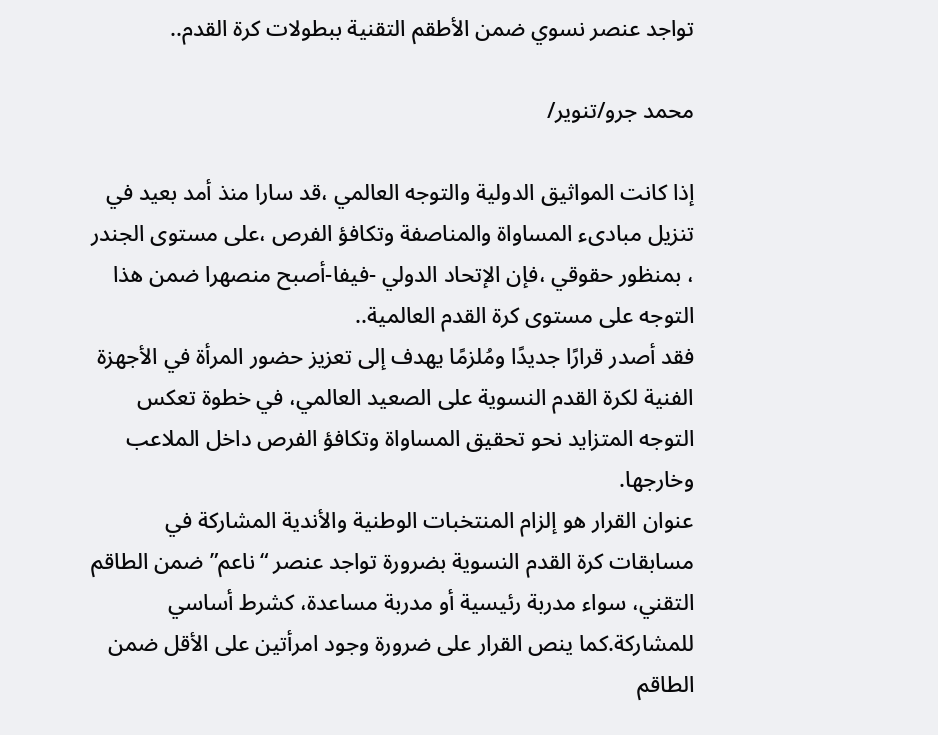تواجد عنصر نسوي ضمن الأطقم التقنية ببطولات كرة القدم..

محمد جرو/تنوير/

إذا كانت المواثيق الدولية والتوجه العالمي ،قد سارا منذ أمد بعيد في تنزيل مبادىء المساواة والمناصفة وتكافؤ الفرص ،على مستوى الجندر ، بمنظور حقوقي ،فإن الإتحاد الدولي -فيفا-أصبح منصهرا ضمن هذا التوجه على مستوى كرة القدم العالمية..
فقد أصدر قرارًا جديدًا ومُلزمًا يهدف إلى تعزيز حضور المرأة في الأجهزة الفنية لكرة القدم النسوية على الصعيد العالمي، في خطوة تعكس التوجه المتزايد نحو تحقيق المساواة وتكافؤ الفرص داخل الملاعب وخارجها.
عنوان القرار هو إلزام المنتخبات الوطنية والأندية المشاركة في مسابقات كرة القدم النسوية بضرورة تواجد عنصر “ناعم” ضمن الطاقم التقني، سواء مدربة رئيسية أو مدربة مساعدة، كشرط أساسي للمشاركة.كما ينص القرار على ضرورة وجود امرأتين على الأقل ضمن الطاقم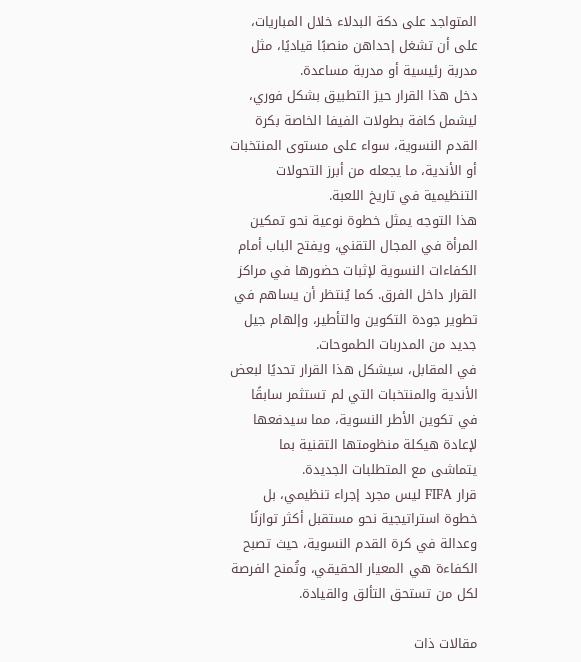المتواجد على دكة البدلاء خلال المباريات، على أن تشغل إحداهن منصبًا قياديًا، مثل مدربة رئيسية أو مدربة مساعدة.
دخل هذا القرار حيز التطبيق بشكل فوري، ليشمل كافة بطولات الفيفا الخاصة بكرة القدم النسوية، سواء على مستوى المنتخبات أو الأندية، ما يجعله من أبرز التحولات التنظيمية في تاريخ اللعبة.
هذا التوجه يمثل خطوة نوعية نحو تمكين المرأة في المجال التقني، ويفتح الباب أمام الكفاءات النسوية لإثبات حضورها في مراكز القرار داخل الفرق. كما يُنتظر أن يساهم في تطوير جودة التكوين والتأطير، وإلهام جيل جديد من المدربات الطموحات.
في المقابل، سيشكل هذا القرار تحديًا لبعض الأندية والمنتخبات التي لم تستثمر سابقًا في تكوين الأطر النسوية، مما سيدفعها لإعادة هيكلة منظومتها التقنية بما يتماشى مع المتطلبات الجديدة.
قرار FIFA ليس مجرد إجراء تنظيمي، بل خطوة استراتيجية نحو مستقبل أكثر توازنًا وعدالة في كرة القدم النسوية، حيث تصبح الكفاءة هي المعيار الحقيقي، وتُمنح الفرصة لكل من تستحق التألق والقيادة.

مقالات ذات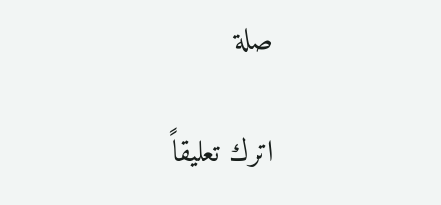صلة

اترك تعليقاً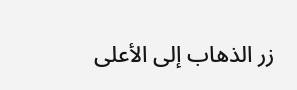زر الذهاب إلى الأعلى